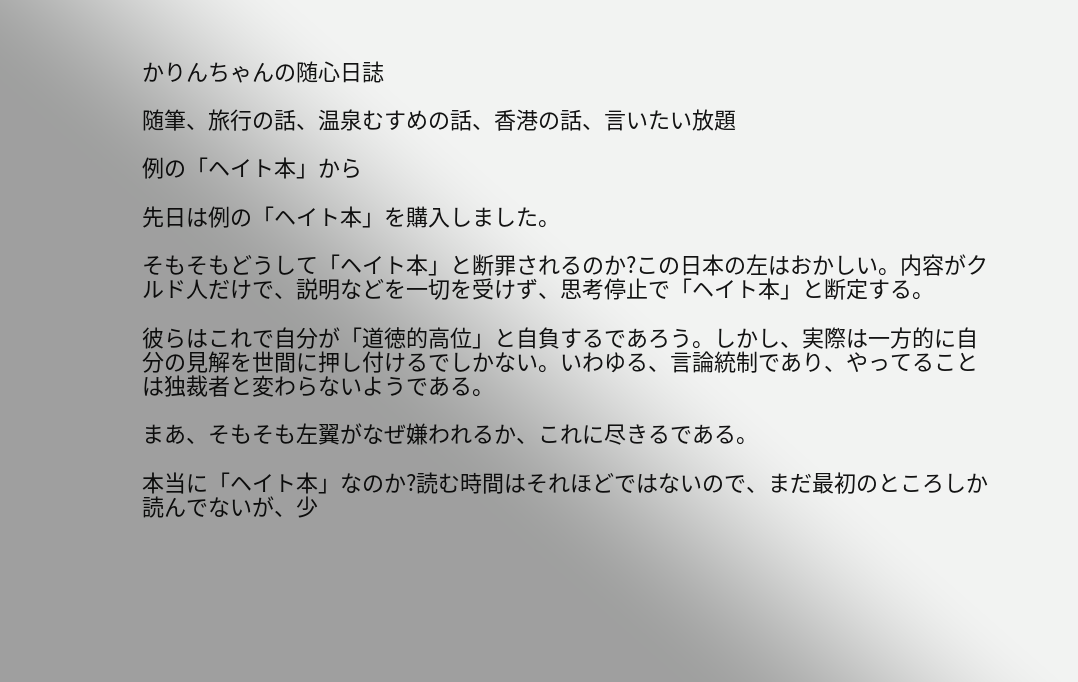かりんちゃんの随心日誌

随筆、旅行の話、温泉むすめの話、香港の話、言いたい放題

例の「ヘイト本」から

先日は例の「ヘイト本」を購入しました。

そもそもどうして「ヘイト本」と断罪されるのか?この日本の左はおかしい。内容がクルド人だけで、説明などを一切を受けず、思考停止で「ヘイト本」と断定する。

彼らはこれで自分が「道徳的高位」と自負するであろう。しかし、実際は一方的に自分の見解を世間に押し付けるでしかない。いわゆる、言論統制であり、やってることは独裁者と変わらないようである。

まあ、そもそも左翼がなぜ嫌われるか、これに尽きるである。

本当に「ヘイト本」なのか?読む時間はそれほどではないので、まだ最初のところしか読んでないが、少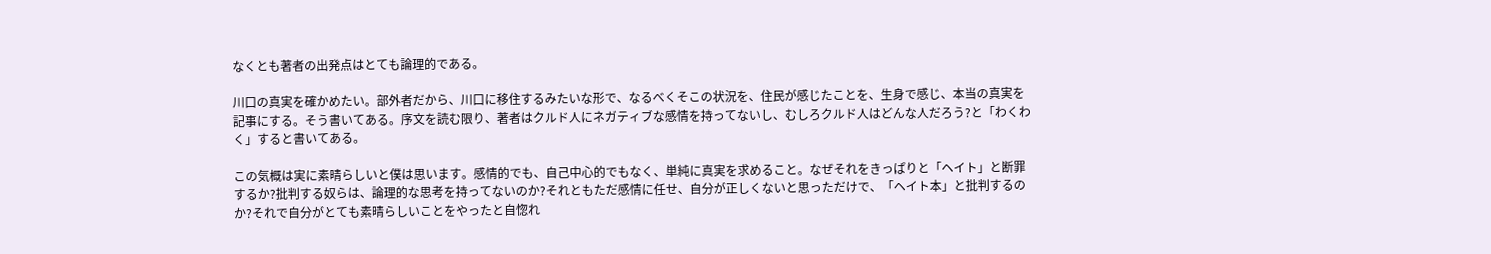なくとも著者の出発点はとても論理的である。

川口の真実を確かめたい。部外者だから、川口に移住するみたいな形で、なるべくそこの状況を、住民が感じたことを、生身で感じ、本当の真実を記事にする。そう書いてある。序文を読む限り、著者はクルド人にネガティブな感情を持ってないし、むしろクルド人はどんな人だろう?と「わくわく」すると書いてある。

この気概は実に素晴らしいと僕は思います。感情的でも、自己中心的でもなく、単純に真実を求めること。なぜそれをきっぱりと「ヘイト」と断罪するか?批判する奴らは、論理的な思考を持ってないのか?それともただ感情に任せ、自分が正しくないと思っただけで、「ヘイト本」と批判するのか?それで自分がとても素晴らしいことをやったと自惚れ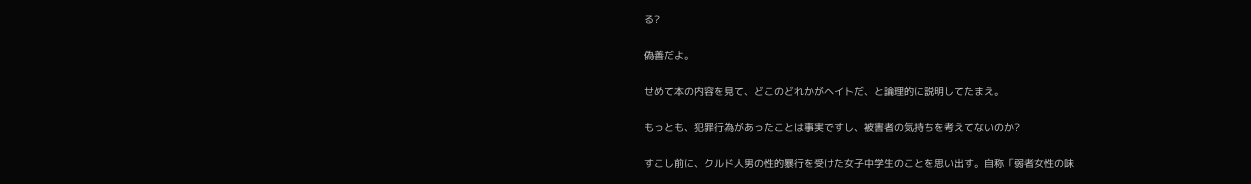る?

偽善だよ。

せめて本の内容を見て、どこのどれかがヘイトだ、と論理的に説明してたまえ。

もっとも、犯罪行為があったことは事実ですし、被害者の気持ちを考えてないのか?

すこし前に、クルド人男の性的暴行を受けた女子中学生のことを思い出す。自称「弱者女性の味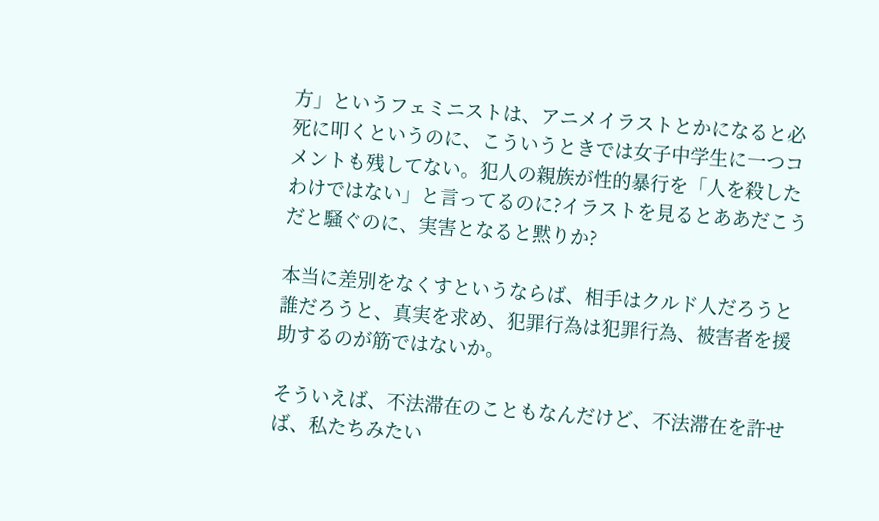方」というフェミニストは、アニメイラストとかになると必死に叩くというのに、こういうときでは女子中学生に一つコメントも残してない。犯人の親族が性的暴行を「人を殺したわけではない」と言ってるのに?イラストを見るとああだこうだと騒ぐのに、実害となると黙りか?

本当に差別をなくすというならば、相手はクルド人だろうと誰だろうと、真実を求め、犯罪行為は犯罪行為、被害者を援助するのが筋ではないか。

そういえば、不法滞在のこともなんだけど、不法滞在を許せば、私たちみたい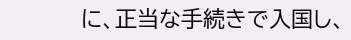に、正当な手続きで入国し、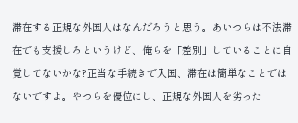滞在する正規な外国人はなんだろうと思う。あいつらは不法滞在でも支援しろというけど、俺らを「差別」していることに自覚してないかな?正当な手続きで入国、滞在は簡単なことではないですよ。やつらを優位にし、正規な外国人を劣った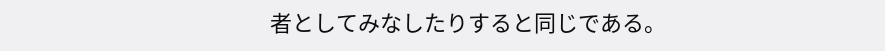者としてみなしたりすると同じである。